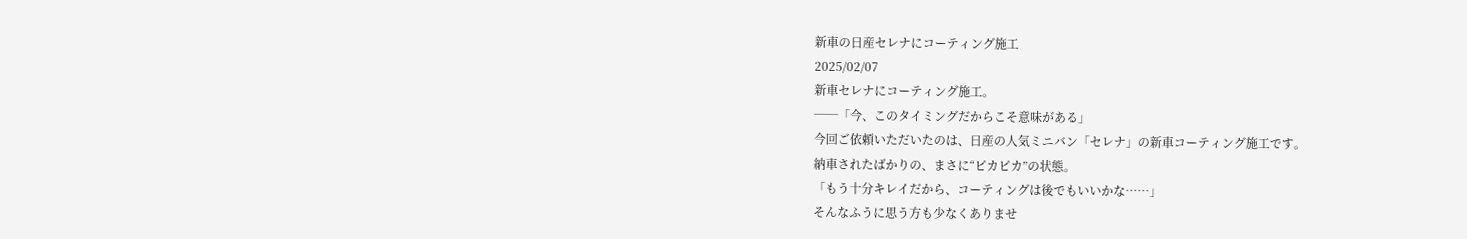新車の日産セレナにコーティング施工
2025/02/07
新車セレナにコーティング施工。
──「今、このタイミングだからこそ意味がある」
今回ご依頼いただいたのは、日産の人気ミニバン「セレナ」の新車コーティング施工です。
納車されたばかりの、まさに“ピカピカ”の状態。
「もう十分キレイだから、コーティングは後でもいいかな……」
そんなふうに思う方も少なくありませ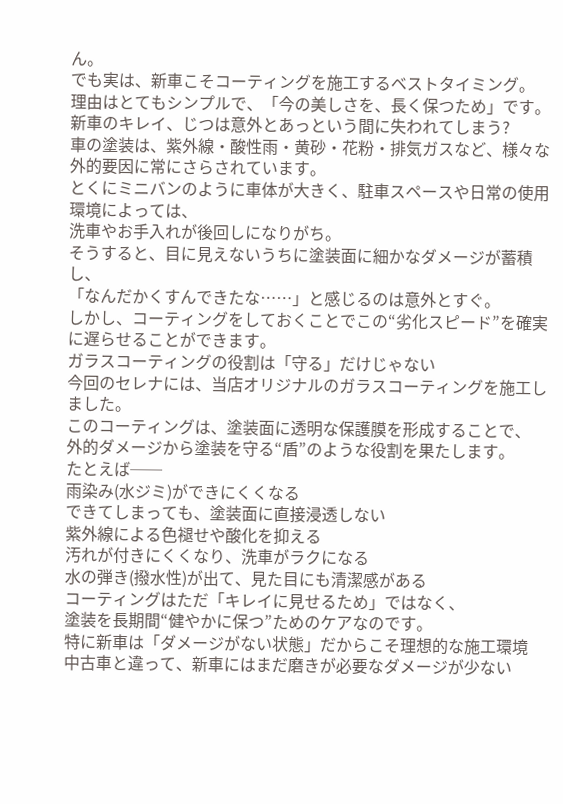ん。
でも実は、新車こそコーティングを施工するベストタイミング。
理由はとてもシンプルで、「今の美しさを、長く保つため」です。
新車のキレイ、じつは意外とあっという間に失われてしまう?
車の塗装は、紫外線・酸性雨・黄砂・花粉・排気ガスなど、様々な外的要因に常にさらされています。
とくにミニバンのように車体が大きく、駐車スペースや日常の使用環境によっては、
洗車やお手入れが後回しになりがち。
そうすると、目に見えないうちに塗装面に細かなダメージが蓄積し、
「なんだかくすんできたな……」と感じるのは意外とすぐ。
しかし、コーティングをしておくことでこの“劣化スピード”を確実に遅らせることができます。
ガラスコーティングの役割は「守る」だけじゃない
今回のセレナには、当店オリジナルのガラスコーティングを施工しました。
このコーティングは、塗装面に透明な保護膜を形成することで、
外的ダメージから塗装を守る“盾”のような役割を果たします。
たとえば──
雨染み(水ジミ)ができにくくなる
できてしまっても、塗装面に直接浸透しない
紫外線による色褪せや酸化を抑える
汚れが付きにくくなり、洗車がラクになる
水の弾き(撥水性)が出て、見た目にも清潔感がある
コーティングはただ「キレイに見せるため」ではなく、
塗装を長期間“健やかに保つ”ためのケアなのです。
特に新車は「ダメージがない状態」だからこそ理想的な施工環境
中古車と違って、新車にはまだ磨きが必要なダメージが少ない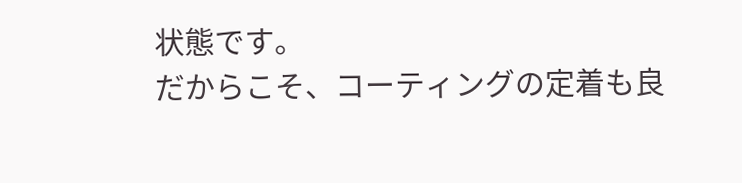状態です。
だからこそ、コーティングの定着も良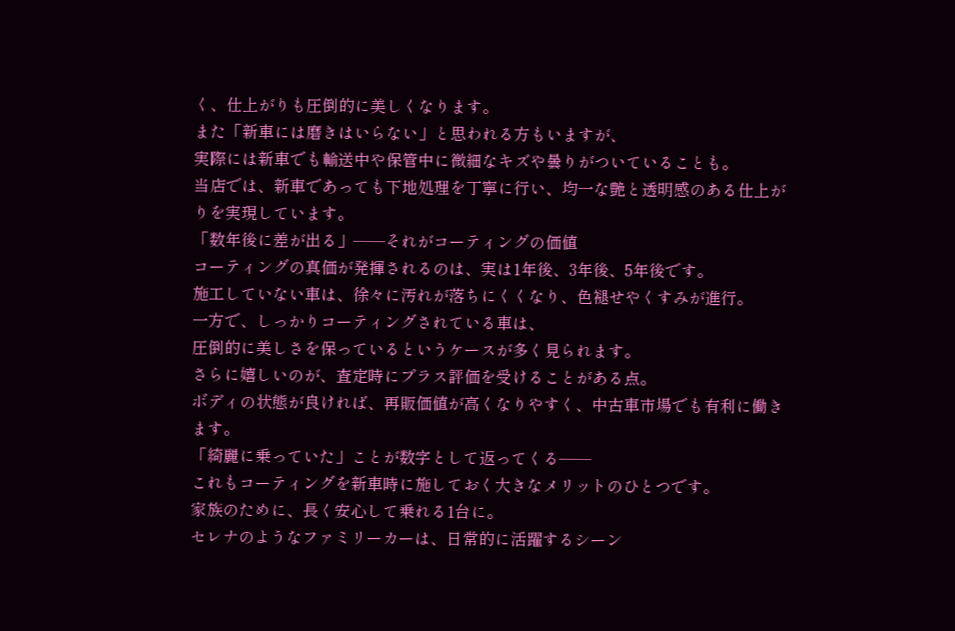く、仕上がりも圧倒的に美しくなります。
また「新車には磨きはいらない」と思われる方もいますが、
実際には新車でも輸送中や保管中に微細なキズや曇りがついていることも。
当店では、新車であっても下地処理を丁寧に行い、均一な艶と透明感のある仕上がりを実現しています。
「数年後に差が出る」──それがコーティングの価値
コーティングの真価が発揮されるのは、実は1年後、3年後、5年後です。
施工していない車は、徐々に汚れが落ちにくくなり、色褪せやくすみが進行。
一方で、しっかりコーティングされている車は、
圧倒的に美しさを保っているというケースが多く見られます。
さらに嬉しいのが、査定時にプラス評価を受けることがある点。
ボディの状態が良ければ、再販価値が高くなりやすく、中古車市場でも有利に働きます。
「綺麗に乗っていた」ことが数字として返ってくる──
これもコーティングを新車時に施しておく大きなメリットのひとつです。
家族のために、長く安心して乗れる1台に。
セレナのようなファミリーカーは、日常的に活躍するシーン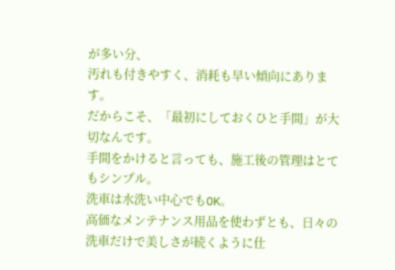が多い分、
汚れも付きやすく、消耗も早い傾向にあります。
だからこそ、「最初にしておくひと手間」が大切なんです。
手間をかけると言っても、施工後の管理はとてもシンプル。
洗車は水洗い中心でもOK。
高価なメンテナンス用品を使わずとも、日々の洗車だけで美しさが続くように仕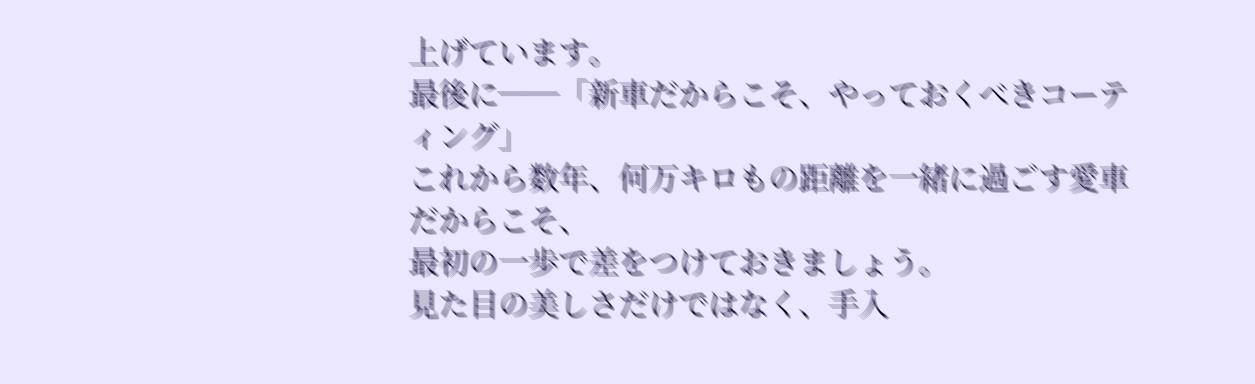上げています。
最後に──「新車だからこそ、やっておくべきコーティング」
これから数年、何万キロもの距離を一緒に過ごす愛車だからこそ、
最初の一歩で差をつけておきましょう。
見た目の美しさだけではなく、手入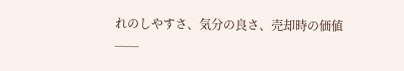れのしやすさ、気分の良さ、売却時の価値──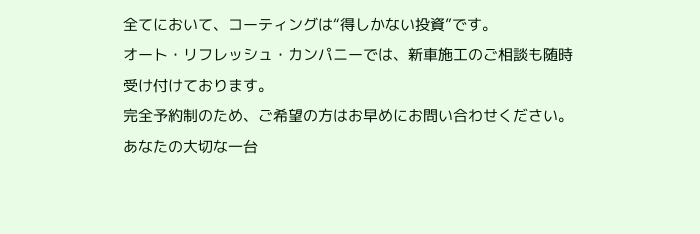全てにおいて、コーティングは“得しかない投資”です。
オート・リフレッシュ・カンパニーでは、新車施工のご相談も随時受け付けております。
完全予約制のため、ご希望の方はお早めにお問い合わせください。
あなたの大切な一台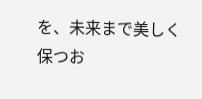を、未来まで美しく保つお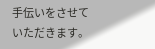手伝いをさせていただきます。